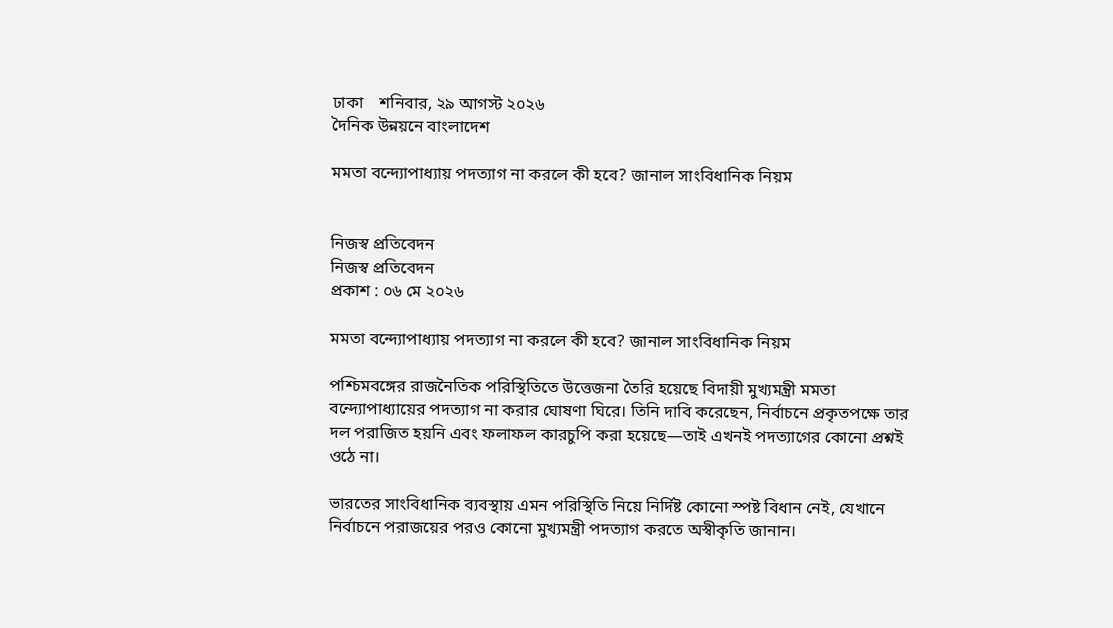ঢাকা    শনিবার, ২৯ আগস্ট ২০২৬
দৈনিক উন্নয়নে বাংলাদেশ

মমতা বন্দ্যোপাধ্যায় পদত্যাগ না করলে কী হবে? জানাল সাংবিধানিক নিয়ম


নিজস্ব প্রতিবেদন
নিজস্ব প্রতিবেদন
প্রকাশ : ০৬ মে ২০২৬

মমতা বন্দ্যোপাধ্যায় পদত্যাগ না করলে কী হবে? জানাল সাংবিধানিক নিয়ম

পশ্চিমবঙ্গের রাজনৈতিক পরিস্থিতিতে উত্তেজনা তৈরি হয়েছে বিদায়ী মুখ্যমন্ত্রী মমতা বন্দ্যোপাধ্যায়ের পদত্যাগ না করার ঘোষণা ঘিরে। তিনি দাবি করেছেন, নির্বাচনে প্রকৃতপক্ষে তার দল পরাজিত হয়নি এবং ফলাফল কারচুপি করা হয়েছে—তাই এখনই পদত্যাগের কোনো প্রশ্নই ওঠে না।

ভারতের সাংবিধানিক ব্যবস্থায় এমন পরিস্থিতি নিয়ে নির্দিষ্ট কোনো স্পষ্ট বিধান নেই, যেখানে নির্বাচনে পরাজয়ের পরও কোনো মুখ্যমন্ত্রী পদত্যাগ করতে অস্বীকৃতি জানান।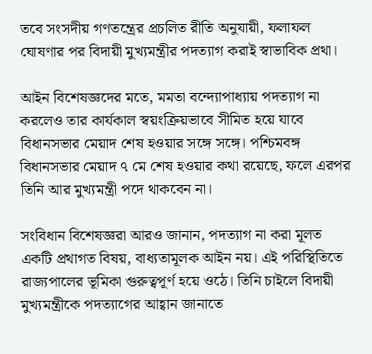তবে সংসদীয় গণতন্ত্রের প্রচলিত রীতি অনুযায়ী, ফলাফল ঘোষণার পর বিদায়ী মুখ্যমন্ত্রীর পদত্যাগ করাই স্বাভাবিক প্রথা।

আইন বিশেষজ্ঞদের মতে, মমতা বন্দ্যোপাধ্যায় পদত্যাগ না করলেও তার কার্যকাল স্বয়ংক্রিয়ভাবে সীমিত হয়ে যাবে বিধানসভার মেয়াদ শেষ হওয়ার সঙ্গে সঙ্গে। পশ্চিমবঙ্গ বিধানসভার মেয়াদ ৭ মে শেষ হওয়ার কথা রয়েছে, ফলে এরপর তিনি আর মুখ্যমন্ত্রী পদে থাকবেন না।

সংবিধান বিশেষজ্ঞরা আরও জানান, পদত্যাগ না করা মূলত একটি প্রথাগত বিষয়, বাধ্যতামূলক আইন নয়। এই পরিস্থিতিতে রাজ্যপালের ভূমিকা গুরুত্বপূর্ণ হয়ে ওঠে। তিনি চাইলে বিদায়ী মুখ্যমন্ত্রীকে পদত্যাগের আহ্বান জানাতে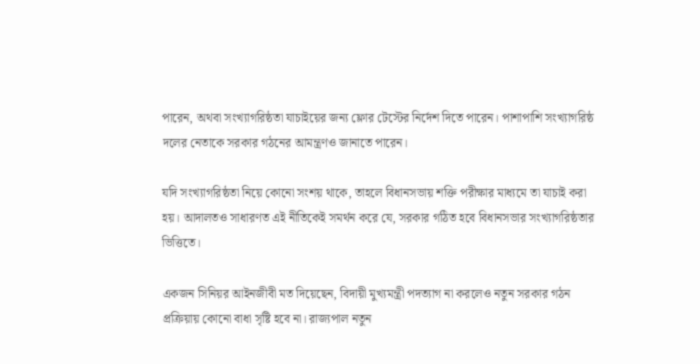পারেন, অথবা সংখ্যাগরিষ্ঠতা যাচাইয়ের জন্য ফ্লোর টেস্টের নির্দেশ দিতে পারেন। পাশাপাশি সংখ্যাগরিষ্ঠ দলের নেতাকে সরকার গঠনের আমন্ত্রণও জানাতে পারেন।

যদি সংখ্যাগরিষ্ঠতা নিয়ে কোনো সংশয় থাকে, তাহলে বিধানসভায় শক্তি পরীক্ষার মাধ্যমে তা যাচাই করা হয়। আদালতও সাধারণত এই নীতিকেই সমর্থন করে যে, সরকার গঠিত হবে বিধানসভার সংখ্যাগরিষ্ঠতার ভিত্তিতে।

একজন সিনিয়র আইনজীবী মত দিয়েছেন, বিদায়ী মুখ্যমন্ত্রী পদত্যাগ না করলেও নতুন সরকার গঠন প্রক্রিয়ায় কোনো বাধা সৃষ্টি হবে না। রাজ্যপাল নতুন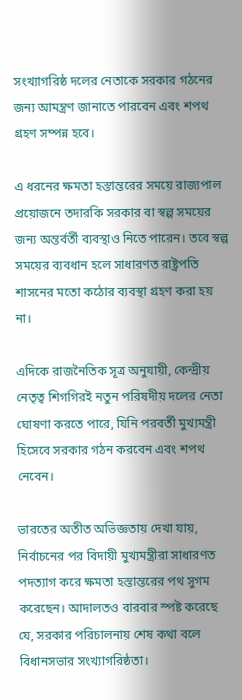সংখ্যাগরিষ্ঠ দলের নেতাকে সরকার গঠনের জন্য আমন্ত্রণ জানাতে পারবেন এবং শপথ গ্রহণ সম্পন্ন হবে।

এ ধরনের ক্ষমতা হস্তান্তরের সময়ে রাজ্যপাল প্রয়োজনে তদারকি সরকার বা স্বল্প সময়ের জন্য অন্তর্বর্তী ব্যবস্থাও নিতে পারেন। তবে স্বল্প সময়ের ব্যবধান হলে সাধারণত রাষ্ট্রপতি শাসনের মতো কঠোর ব্যবস্থা গ্রহণ করা হয় না।

এদিকে রাজনৈতিক সূত্র অনুযায়ী, কেন্দ্রীয় নেতৃত্ব শিগগিরই নতুন পরিষদীয় দলের নেতা ঘোষণা করতে পারে, যিনি পরবর্তী মুখ্যমন্ত্রী হিসেবে সরকার গঠন করবেন এবং শপথ নেবেন।

ভারতের অতীত অভিজ্ঞতায় দেখা যায়, নির্বাচনের পর বিদায়ী মুখ্যমন্ত্রীরা সাধারণত পদত্যাগ করে ক্ষমতা হস্তান্তরের পথ সুগম করেছেন। আদালতও বারবার স্পষ্ট করেছে যে, সরকার পরিচালনায় শেষ কথা বলে বিধানসভার সংখ্যাগরিষ্ঠতা।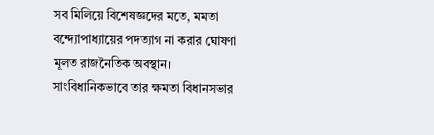সব মিলিয়ে বিশেষজ্ঞদের মতে, মমতা বন্দ্যোপাধ্যায়ের পদত্যাগ না করার ঘোষণা মূলত রাজনৈতিক অবস্থান। সাংবিধানিকভাবে তার ক্ষমতা বিধানসভার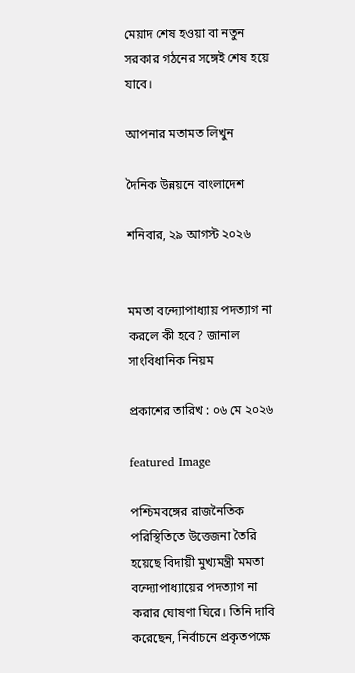মেয়াদ শেষ হওয়া বা নতুন সরকার গঠনের সঙ্গেই শেষ হয়ে যাবে।

আপনার মতামত লিখুন

দৈনিক উন্নয়নে বাংলাদেশ

শনিবার, ২৯ আগস্ট ২০২৬


মমতা বন্দ্যোপাধ্যায় পদত্যাগ না করলে কী হবে? জানাল সাংবিধানিক নিয়ম

প্রকাশের তারিখ : ০৬ মে ২০২৬

featured Image

পশ্চিমবঙ্গের রাজনৈতিক পরিস্থিতিতে উত্তেজনা তৈরি হয়েছে বিদায়ী মুখ্যমন্ত্রী মমতা বন্দ্যোপাধ্যায়ের পদত্যাগ না করার ঘোষণা ঘিরে। তিনি দাবি করেছেন, নির্বাচনে প্রকৃতপক্ষে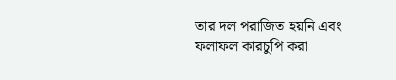তার দল পরাজিত হয়নি এবং ফলাফল কারচুপি করা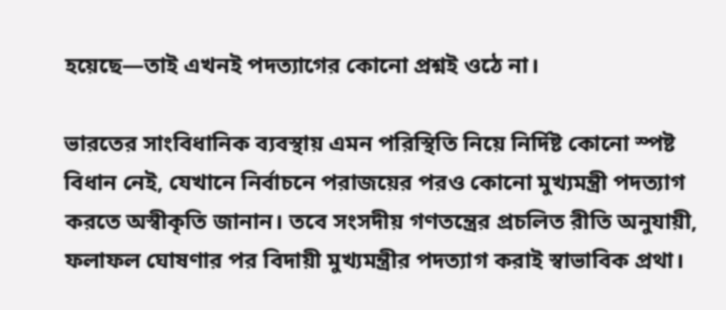হয়েছে—তাই এখনই পদত্যাগের কোনো প্রশ্নই ওঠে না।

ভারতের সাংবিধানিক ব্যবস্থায় এমন পরিস্থিতি নিয়ে নির্দিষ্ট কোনো স্পষ্ট বিধান নেই, যেখানে নির্বাচনে পরাজয়ের পরও কোনো মুখ্যমন্ত্রী পদত্যাগ করতে অস্বীকৃতি জানান। তবে সংসদীয় গণতন্ত্রের প্রচলিত রীতি অনুযায়ী, ফলাফল ঘোষণার পর বিদায়ী মুখ্যমন্ত্রীর পদত্যাগ করাই স্বাভাবিক প্রথা।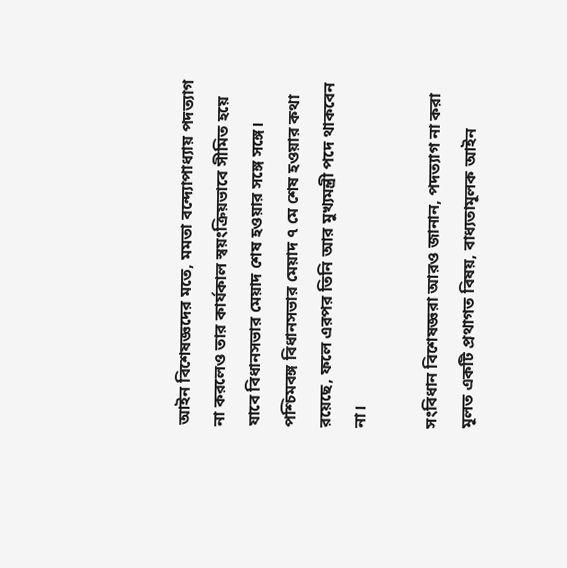আইন বিশেষজ্ঞদের মতে, মমতা বন্দ্যোপাধ্যায় পদত্যাগ না করলেও তার কার্যকাল স্বয়ংক্রিয়ভাবে সীমিত হয়ে যাবে বিধানসভার মেয়াদ শেষ হওয়ার সঙ্গে সঙ্গে। পশ্চিমবঙ্গ বিধানসভার মেয়াদ ৭ মে শেষ হওয়ার কথা রয়েছে, ফলে এরপর তিনি আর মুখ্যমন্ত্রী পদে থাকবেন না।

সংবিধান বিশেষজ্ঞরা আরও জানান, পদত্যাগ না করা মূলত একটি প্রথাগত বিষয়, বাধ্যতামূলক আইন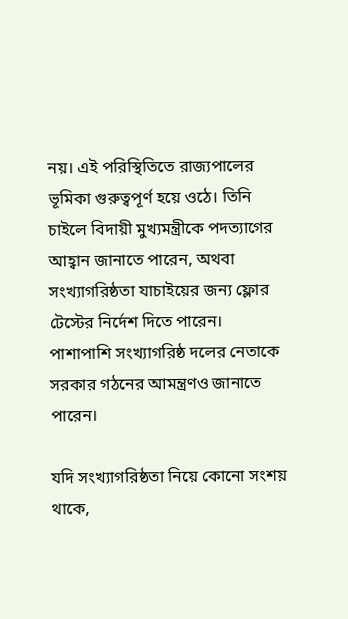নয়। এই পরিস্থিতিতে রাজ্যপালের ভূমিকা গুরুত্বপূর্ণ হয়ে ওঠে। তিনি চাইলে বিদায়ী মুখ্যমন্ত্রীকে পদত্যাগের আহ্বান জানাতে পারেন, অথবা সংখ্যাগরিষ্ঠতা যাচাইয়ের জন্য ফ্লোর টেস্টের নির্দেশ দিতে পারেন। পাশাপাশি সংখ্যাগরিষ্ঠ দলের নেতাকে সরকার গঠনের আমন্ত্রণও জানাতে পারেন।

যদি সংখ্যাগরিষ্ঠতা নিয়ে কোনো সংশয় থাকে,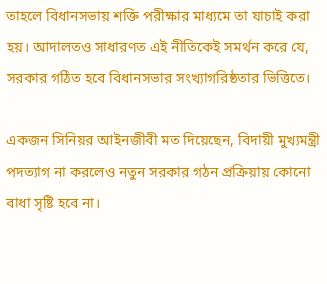তাহলে বিধানসভায় শক্তি পরীক্ষার মাধ্যমে তা যাচাই করা হয়। আদালতও সাধারণত এই নীতিকেই সমর্থন করে যে, সরকার গঠিত হবে বিধানসভার সংখ্যাগরিষ্ঠতার ভিত্তিতে।

একজন সিনিয়র আইনজীবী মত দিয়েছেন, বিদায়ী মুখ্যমন্ত্রী পদত্যাগ না করলেও নতুন সরকার গঠন প্রক্রিয়ায় কোনো বাধা সৃষ্টি হবে না।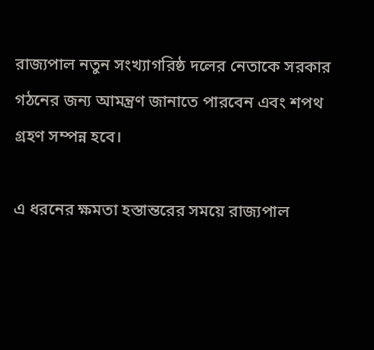রাজ্যপাল নতুন সংখ্যাগরিষ্ঠ দলের নেতাকে সরকার গঠনের জন্য আমন্ত্রণ জানাতে পারবেন এবং শপথ গ্রহণ সম্পন্ন হবে।

এ ধরনের ক্ষমতা হস্তান্তরের সময়ে রাজ্যপাল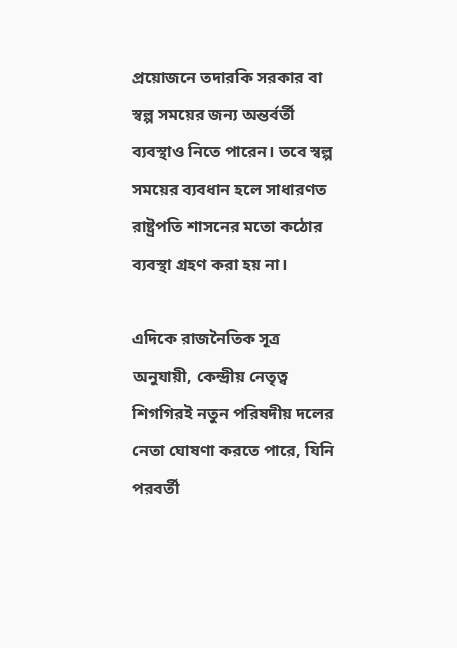প্রয়োজনে তদারকি সরকার বা স্বল্প সময়ের জন্য অন্তর্বর্তী ব্যবস্থাও নিতে পারেন। তবে স্বল্প সময়ের ব্যবধান হলে সাধারণত রাষ্ট্রপতি শাসনের মতো কঠোর ব্যবস্থা গ্রহণ করা হয় না।

এদিকে রাজনৈতিক সূত্র অনুযায়ী, কেন্দ্রীয় নেতৃত্ব শিগগিরই নতুন পরিষদীয় দলের নেতা ঘোষণা করতে পারে, যিনি পরবর্তী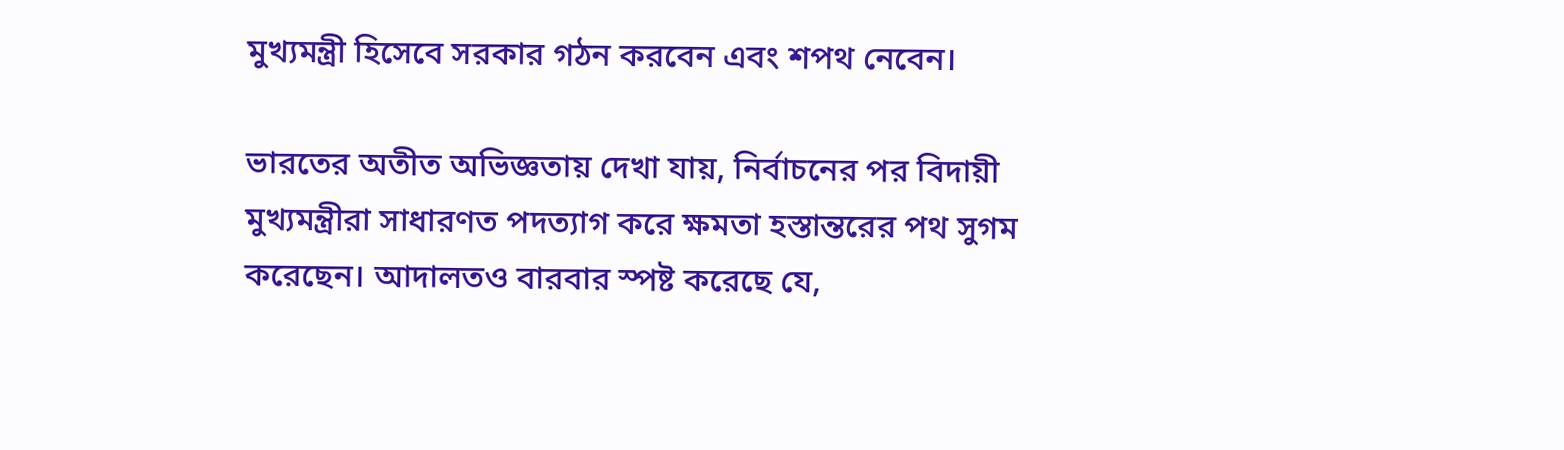মুখ্যমন্ত্রী হিসেবে সরকার গঠন করবেন এবং শপথ নেবেন।

ভারতের অতীত অভিজ্ঞতায় দেখা যায়, নির্বাচনের পর বিদায়ী মুখ্যমন্ত্রীরা সাধারণত পদত্যাগ করে ক্ষমতা হস্তান্তরের পথ সুগম করেছেন। আদালতও বারবার স্পষ্ট করেছে যে,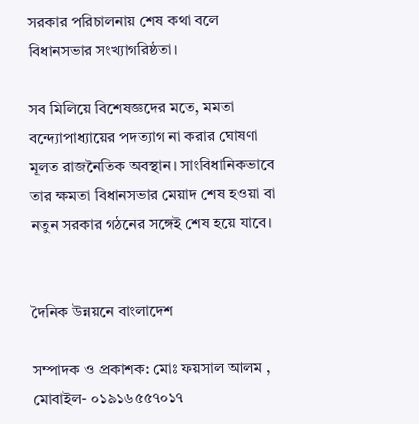সরকার পরিচালনায় শেষ কথা বলে বিধানসভার সংখ্যাগরিষ্ঠতা।

সব মিলিয়ে বিশেষজ্ঞদের মতে, মমতা বন্দ্যোপাধ্যায়ের পদত্যাগ না করার ঘোষণা মূলত রাজনৈতিক অবস্থান। সাংবিধানিকভাবে তার ক্ষমতা বিধানসভার মেয়াদ শেষ হওয়া বা নতুন সরকার গঠনের সঙ্গেই শেষ হয়ে যাবে।


দৈনিক উন্নয়নে বাংলাদেশ

সম্পাদক ও প্রকাশক: মোঃ ফয়সাল আলম , মোবাইল- ০১৯১৬৫৫৭০১৭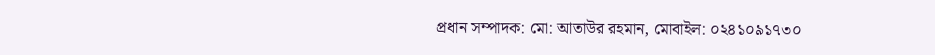প্রধান সম্পাদক: মো: আতাউর রহমান, মোবাইল: ০২৪১০৯১৭৩০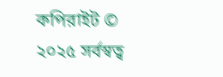কপিরাইট © ২০২৫ সর্বস্বত্ব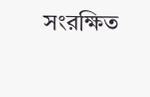সংরক্ষিত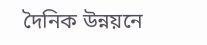দৈনিক উন্নয়নে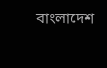বাংলাদেশ